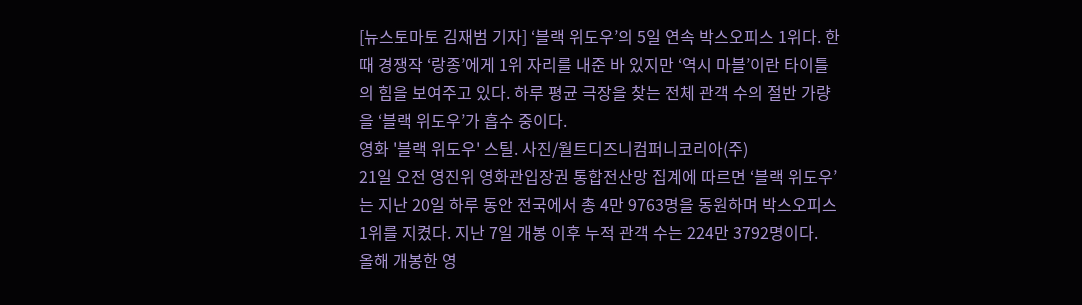[뉴스토마토 김재범 기자] ‘블랙 위도우’의 5일 연속 박스오피스 1위다. 한 때 경쟁작 ‘랑종’에게 1위 자리를 내준 바 있지만 ‘역시 마블’이란 타이틀의 힘을 보여주고 있다. 하루 평균 극장을 찾는 전체 관객 수의 절반 가량을 ‘블랙 위도우’가 흡수 중이다.
영화 '블랙 위도우' 스틸. 사진/월트디즈니컴퍼니코리아(주)
21일 오전 영진위 영화관입장권 통합전산망 집계에 따르면 ‘블랙 위도우’는 지난 20일 하루 동안 전국에서 총 4만 9763명을 동원하며 박스오피스 1위를 지켰다. 지난 7일 개봉 이후 누적 관객 수는 224만 3792명이다.
올해 개봉한 영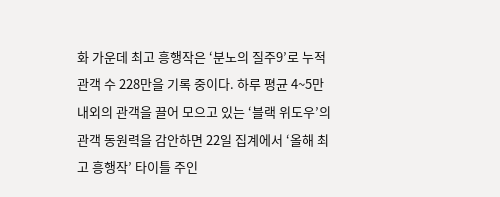화 가운데 최고 흥행작은 ‘분노의 질주9’로 누적 관객 수 228만을 기록 중이다. 하루 평균 4~5만 내외의 관객을 끌어 모으고 있는 ‘블랙 위도우’의 관객 동원력을 감안하면 22일 집계에서 ‘올해 최고 흥행작’ 타이틀 주인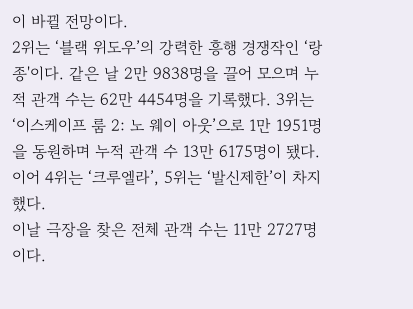이 바뀔 전망이다.
2위는 ‘블랙 위도우’의 강력한 흥행 경쟁작인 ‘랑종'이다. 같은 날 2만 9838명을 끌어 모으며 누적 관객 수는 62만 4454명을 기록했다. 3위는 ‘이스케이프 룸 2: 노 웨이 아웃’으로 1만 1951명을 동원하며 누적 관객 수 13만 6175명이 됐다. 이어 4위는 ‘크루엘라’, 5위는 ‘발신제한’이 차지했다.
이날 극장을 찾은 전체 관객 수는 11만 2727명이다.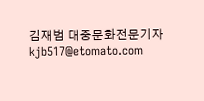김재범 대중문화전문기자 kjb517@etomato.com